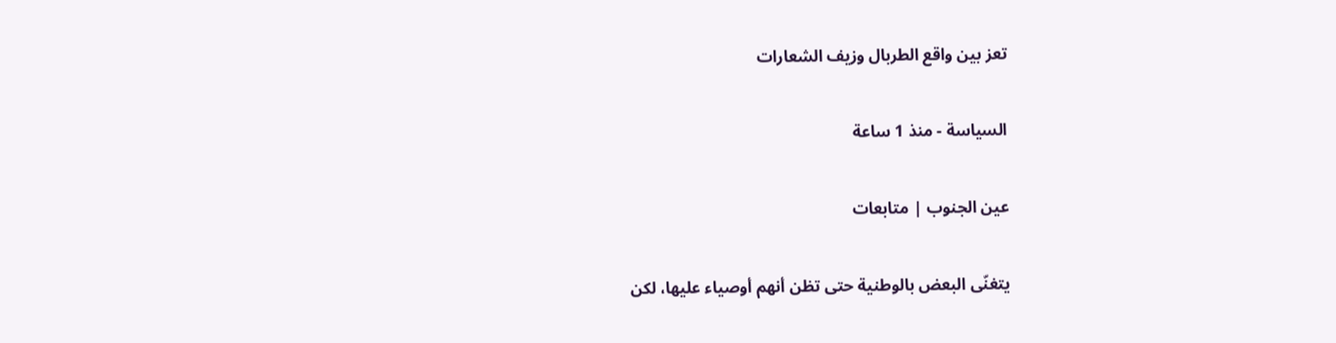تعز بين واقع الطربال وزيف الشعارات

السياسة - منذ 1 ساعة

عين الجنوب | متابعات

يتغنّى البعض بالوطنية حتى تظن أنهم أوصياء عليها، لكن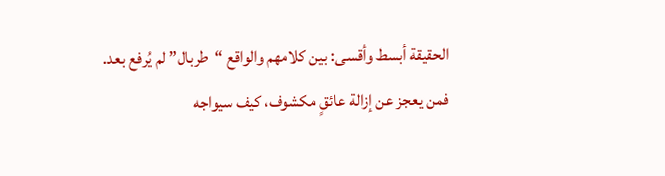الحقيقة أبسط وأقسى: بين كلامهم والواقع “طربال” لم يُرفع بعد.
فمن يعجز عن إزالة عائقٍ مكشوف، كيف سيواجه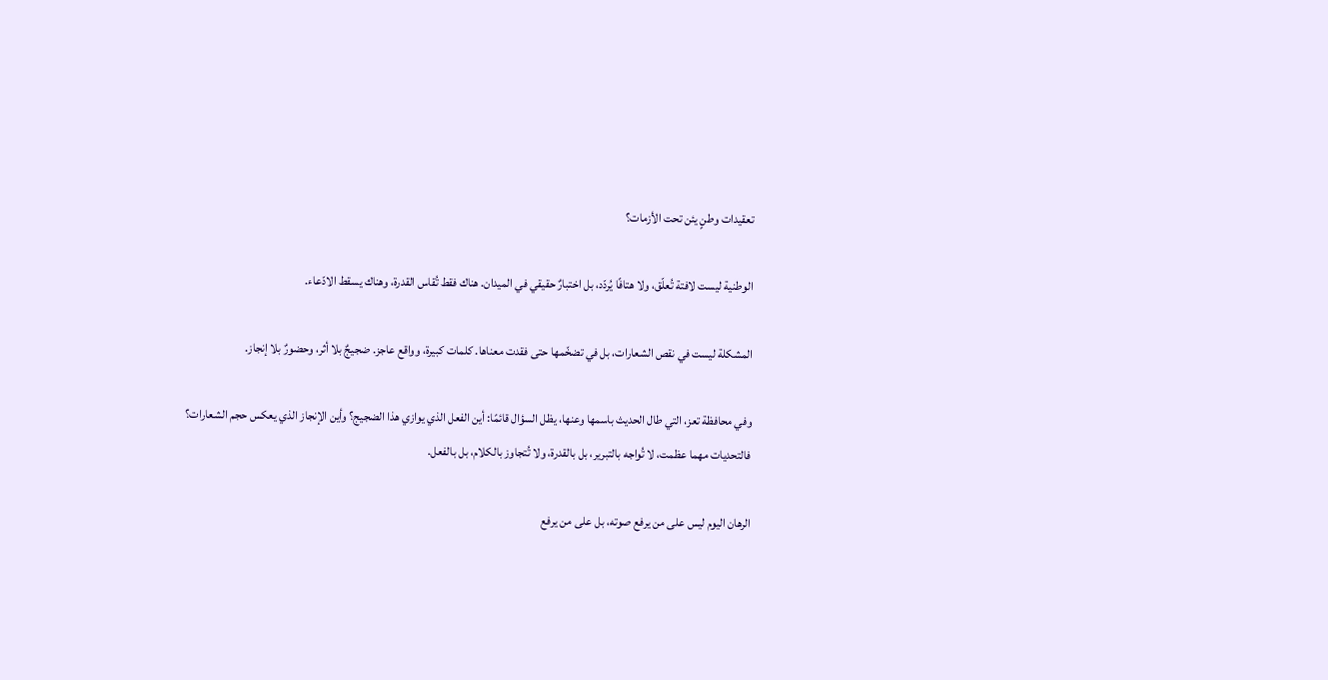تعقيدات وطنٍ يئن تحت الأزمات؟

الوطنية ليست لافتة تُعلّق، ولا هتافًا يُردّد، بل اختبارٌ حقيقي في الميدان. هناك فقط تُقاس القدرة، وهناك يسقط الادّعاء.

المشكلة ليست في نقص الشعارات، بل في تضخّمها حتى فقدت معناها. كلمات كبيرة، وواقع عاجز. ضجيجٌ بلا أثر، وحضورٌ بلا إنجاز.

وفي محافظة تعز، التي طال الحديث باسمها وعنها، يظل السؤال قائمًا: أين الفعل الذي يوازي هذا الضجيج؟ وأين الإنجاز الذي يعكس حجم الشعارات؟ فالتحديات مهما عظمت، لا تُواجه بالتبرير، بل بالقدرة، ولا تُتجاوز بالكلام، بل بالفعل.

الرهان اليوم ليس على من يرفع صوته، بل على من يرفع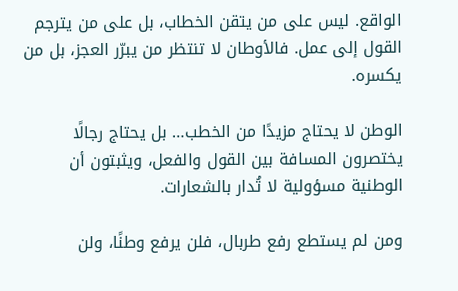الواقع. ليس على من يتقن الخطاب، بل على من يترجم القول إلى عمل. فالأوطان لا تنتظر من يبرّر العجز، بل من يكسره.

الوطن لا يحتاج مزيدًا من الخطب… بل يحتاج رجالًا يختصرون المسافة بين القول والفعل، ويثبتون أن الوطنية مسؤولية لا تُدار بالشعارات.

ومن لم يستطع رفع طربال، فلن يرفع وطنًا، ولن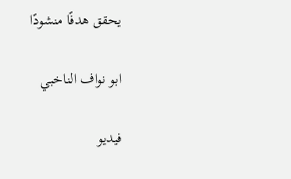يحقق هدفًا منشودًا

ابو نواف الناخبي

فيديو